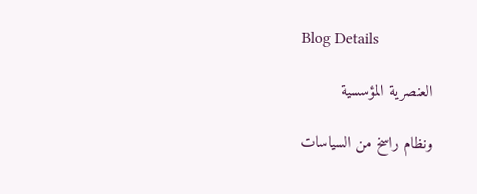Blog Details

العنصرية المؤسسية

ونظام راسخ من السياسات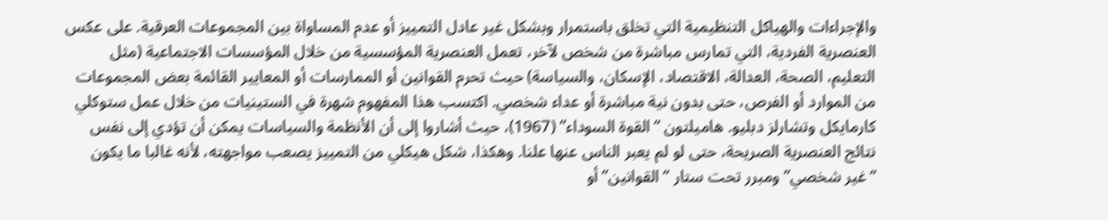والإجراءات والهياكل التنظيمية التي تخلق باستمرار وبشكل غير عادل التمييز أو عدم المساواة بين المجموعات العرقية. على عكس العنصرية الفردية، التي تمارس مباشرة من شخص لآخر، تعمل العنصرية المؤسسية من خلال المؤسسات الاجتماعية (مثل التعليم، الصحة، العدالة، الاقتصاد، الإسكان، والسياسة) حيث تحرم القوانين أو الممارسات أو المعايير القائمة بعض المجموعات من الموارد أو الفرص، حتى بدون نية مباشرة أو عداء شخصي. اكتسب هذا المفهوم شهرة في الستينيات من خلال عمل ستوكلي كارمايكل وتشارلز دبليو. هاميلتون “القوة السوداء” (1967)، حيث أشاروا إلى أن الأنظمة والسياسات يمكن أن تؤدي إلى نفس نتائج العنصرية الصريحة، حتى لو لم يعبر الناس عنها علنا. وهكذا، شكل هيكلي من التمييز يصعب مواجهته، لأنه غالبا ما يكون “غير شخصي” ومبرر تحت ستار “القوانين” أو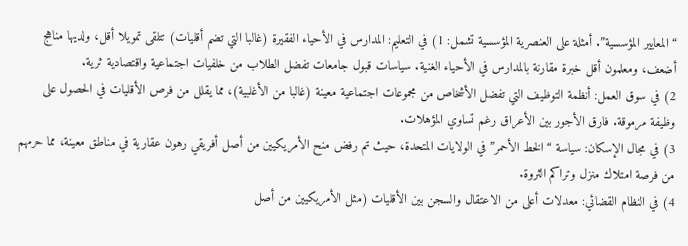“المعايير المؤسسية”. أمثلة على العنصرية المؤسسية تشمل: 1) في التعليم: المدارس في الأحياء الفقيرة (غالبا التي تضم أقليات) تتلقى تمويلا أقل، ولديها مناهج أضعف، ومعلمون أقل خبرة مقارنة بالمدارس في الأحياء الغنية. سياسات قبول جامعات تفضل الطلاب من خلفيات اجتماعية واقتصادية ثرية.
2) في سوق العمل: أنظمة التوظيف التي تفضل الأشخاص من مجموعات اجتماعية معينة (غالبا من الأغلبية)، مما يقلل من فرص الأقليات في الحصول على وظيفة مرموقة. فارق الأجور بين الأعراق رغم تساوي المؤهلات.
3) في مجال الإسكان: سياسة “الخط الأحمر” في الولايات المتحدة، حيث تم رفض منح الأمريكيين من أصل أفريقي رهون عقارية في مناطق معينة، مما حرمهم من فرصة امتلاك منزل وتراكم الثروة.
4) في النظام القضائي: معدلات أعلى من الاعتقال والسجن بين الأقليات (مثل الأمريكيين من أصل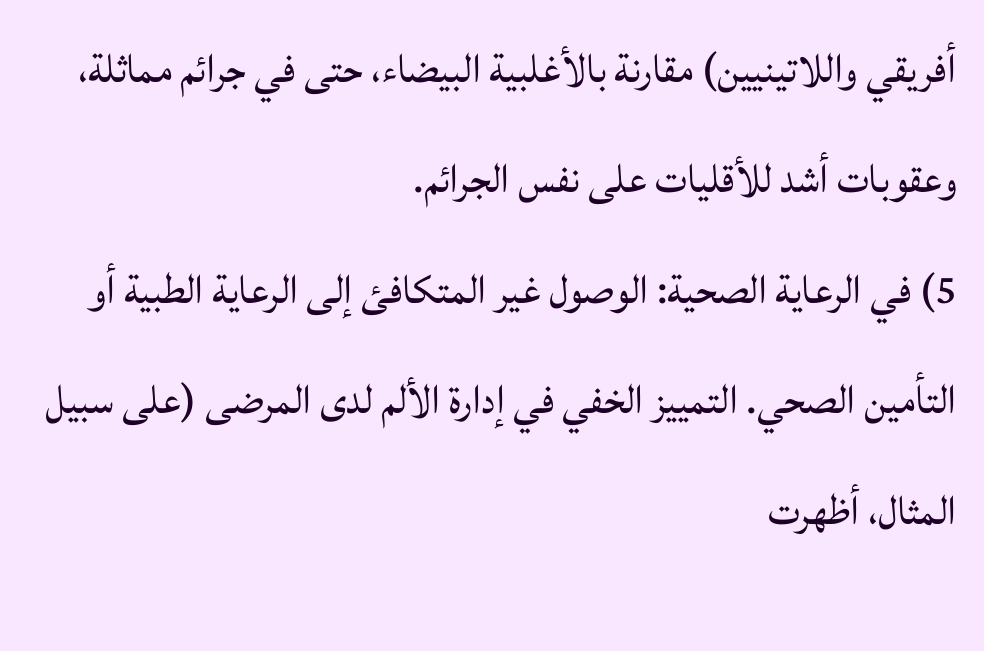أفريقي واللاتينيين) مقارنة بالأغلبية البيضاء، حتى في جرائم مماثلة، وعقوبات أشد للأقليات على نفس الجرائم.
5) في الرعاية الصحية: الوصول غير المتكافئ إلى الرعاية الطبية أو التأمين الصحي. التمييز الخفي في إدارة الألم لدى المرضى (على سبيل المثال، أظهرت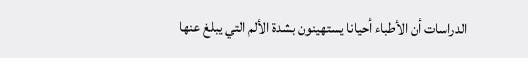الدراسات أن الأطباء أحيانا يستهينون بشدة الألم التي يبلغ عنها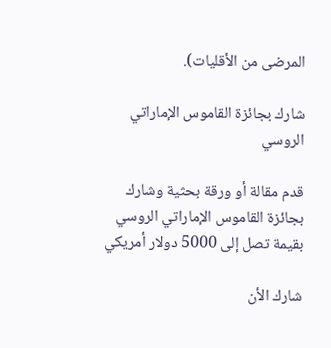المرضى من الأقليات).

شارك بجائزة القاموس الإماراتي الروسي

قدم مقالة أو ورقة بحثية وشارك بجائزة القاموس الإماراتي الروسي بقيمة تصل إلى 5000 دولار أمريكي

شارك الأن